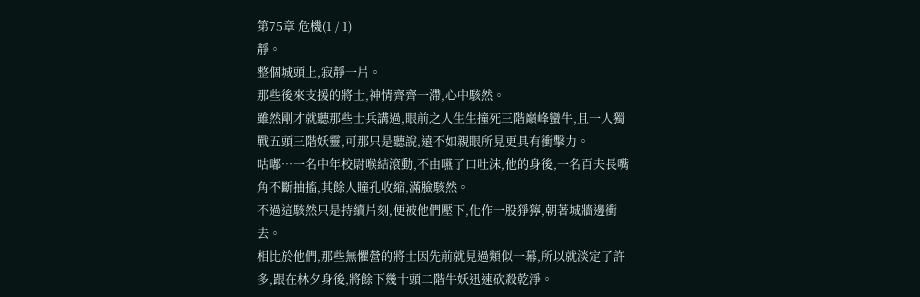第75章 危機(1 / 1)
靜。
整個城頭上,寂靜一片。
那些後來支援的將士,神情齊齊一滯,心中駭然。
雖然剛才就聽那些士兵講過,眼前之人生生撞死三階巔峰蠻牛,且一人獨戰五頭三階妖靈,可那只是聽說,遠不如親眼所見更具有衝擊力。
咕嘟…一名中年校尉喉結滾動,不由嚥了口吐沫,他的身後,一名百夫長嘴角不斷抽搐,其餘人瞳孔收縮,滿臉駭然。
不過這駭然只是持續片刻,便被他們壓下,化作一股猙獰,朝著城牆邊衝去。
相比於他們,那些無懼營的將士因先前就見過類似一幕,所以就淡定了許多,跟在林夕身後,將餘下幾十頭二階牛妖迅速砍殺乾淨。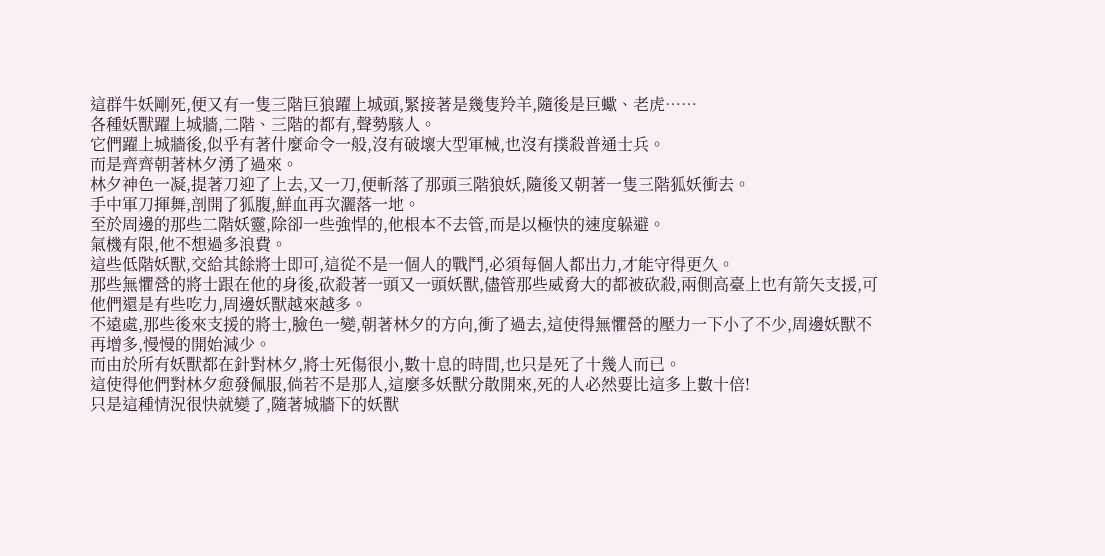這群牛妖剛死,便又有一隻三階巨狼躍上城頭,緊接著是幾隻羚羊,隨後是巨蠍、老虎……
各種妖獸躍上城牆,二階、三階的都有,聲勢駭人。
它們躍上城牆後,似乎有著什麼命令一般,沒有破壞大型軍械,也沒有撲殺普通士兵。
而是齊齊朝著林夕湧了過來。
林夕神色一凝,提著刀迎了上去,又一刀,便斬落了那頭三階狼妖,隨後又朝著一隻三階狐妖衝去。
手中軍刀揮舞,剖開了狐腹,鮮血再次灑落一地。
至於周邊的那些二階妖靈,除卻一些強悍的,他根本不去管,而是以極快的速度躲避。
氣機有限,他不想過多浪費。
這些低階妖獸,交給其餘將士即可,這從不是一個人的戰鬥,必須每個人都出力,才能守得更久。
那些無懼營的將士跟在他的身後,砍殺著一頭又一頭妖獸,儘管那些威脅大的都被砍殺,兩側高臺上也有箭矢支援,可他們還是有些吃力,周邊妖獸越來越多。
不遠處,那些後來支援的將士,臉色一變,朝著林夕的方向,衝了過去,這使得無懼營的壓力一下小了不少,周邊妖獸不再增多,慢慢的開始減少。
而由於所有妖獸都在針對林夕,將士死傷很小,數十息的時間,也只是死了十幾人而已。
這使得他們對林夕愈發佩服,倘若不是那人,這麼多妖獸分散開來,死的人必然要比這多上數十倍!
只是這種情況很快就變了,隨著城牆下的妖獸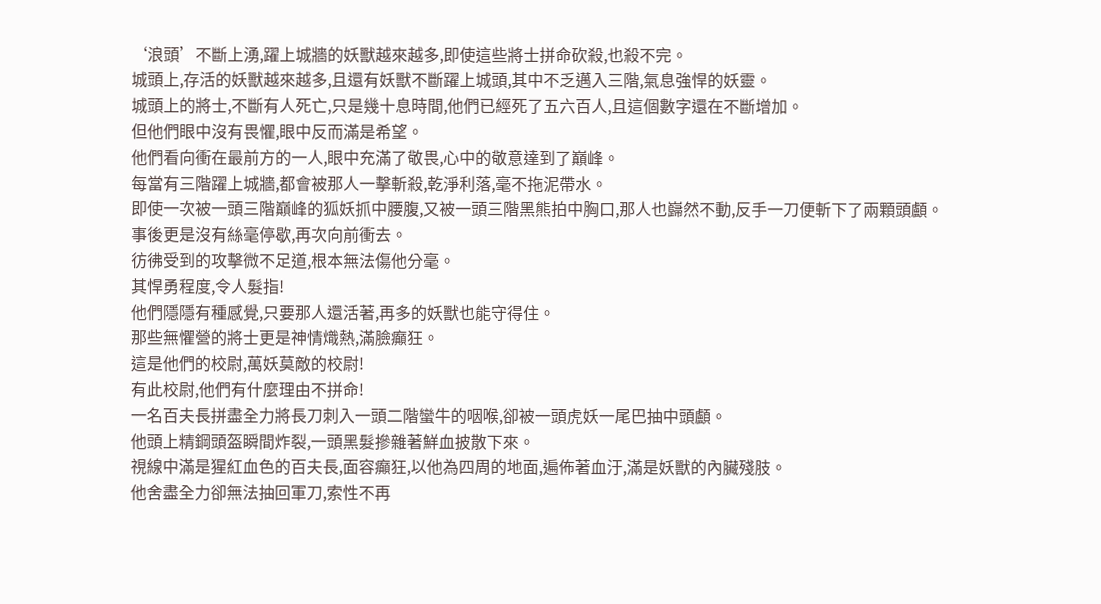‘浪頭’不斷上湧,躍上城牆的妖獸越來越多,即使這些將士拼命砍殺,也殺不完。
城頭上,存活的妖獸越來越多,且還有妖獸不斷躍上城頭,其中不乏邁入三階,氣息強悍的妖靈。
城頭上的將士,不斷有人死亡,只是幾十息時間,他們已經死了五六百人,且這個數字還在不斷增加。
但他們眼中沒有畏懼,眼中反而滿是希望。
他們看向衝在最前方的一人,眼中充滿了敬畏,心中的敬意達到了巔峰。
每當有三階躍上城牆,都會被那人一擊斬殺,乾淨利落,毫不拖泥帶水。
即使一次被一頭三階巔峰的狐妖抓中腰腹,又被一頭三階黑熊拍中胸口,那人也巋然不動,反手一刀便斬下了兩顆頭顱。
事後更是沒有絲毫停歇,再次向前衝去。
彷彿受到的攻擊微不足道,根本無法傷他分毫。
其悍勇程度,令人髮指!
他們隱隱有種感覺,只要那人還活著,再多的妖獸也能守得住。
那些無懼營的將士更是神情熾熱,滿臉癲狂。
這是他們的校尉,萬妖莫敵的校尉!
有此校尉,他們有什麼理由不拼命!
一名百夫長拼盡全力將長刀刺入一頭二階蠻牛的咽喉,卻被一頭虎妖一尾巴抽中頭顱。
他頭上精鋼頭盔瞬間炸裂,一頭黑髮摻雜著鮮血披散下來。
視線中滿是猩紅血色的百夫長,面容癲狂,以他為四周的地面,遍佈著血汙,滿是妖獸的內臟殘肢。
他舍盡全力卻無法抽回軍刀,索性不再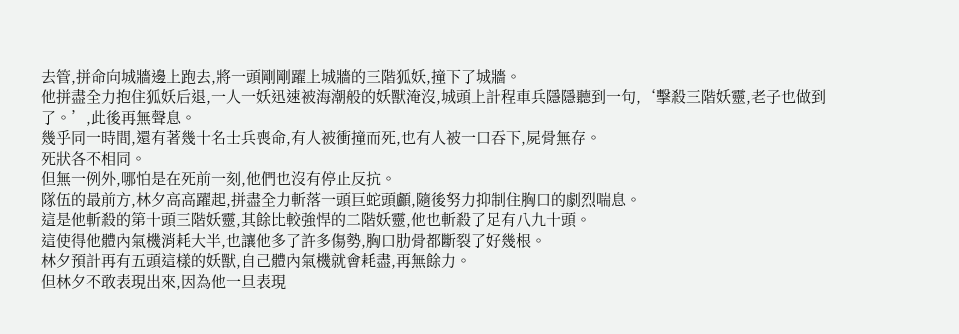去管,拼命向城牆邊上跑去,將一頭剛剛躍上城牆的三階狐妖,撞下了城牆。
他拼盡全力抱住狐妖后退,一人一妖迅速被海潮般的妖獸淹沒,城頭上計程車兵隱隱聽到一句,‘擊殺三階妖靈,老子也做到了。’,此後再無聲息。
幾乎同一時間,還有著幾十名士兵喪命,有人被衝撞而死,也有人被一口吞下,屍骨無存。
死狀各不相同。
但無一例外,哪怕是在死前一刻,他們也沒有停止反抗。
隊伍的最前方,林夕高高躍起,拼盡全力斬落一頭巨蛇頭顱,隨後努力抑制住胸口的劇烈喘息。
這是他斬殺的第十頭三階妖靈,其餘比較強悍的二階妖靈,他也斬殺了足有八九十頭。
這使得他體內氣機消耗大半,也讓他多了許多傷勢,胸口肋骨都斷裂了好幾根。
林夕預計再有五頭這樣的妖獸,自己體內氣機就會耗盡,再無餘力。
但林夕不敢表現出來,因為他一旦表現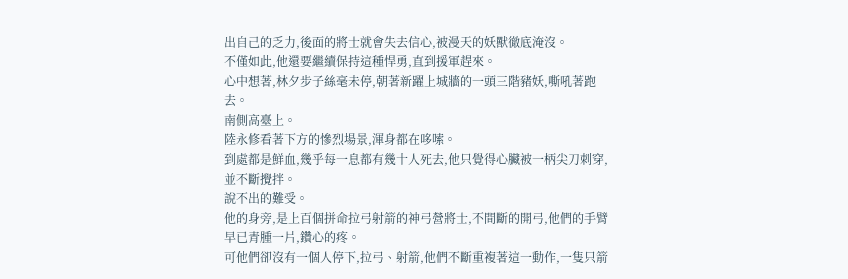出自己的乏力,後面的將士就會失去信心,被漫天的妖獸徹底淹沒。
不僅如此,他還要繼續保持這種悍勇,直到援軍趕來。
心中想著,林夕步子絲毫未停,朝著新躍上城牆的一頭三階豬妖,嘶吼著跑去。
南側高臺上。
陸永修看著下方的慘烈場景,渾身都在哆嗦。
到處都是鮮血,幾乎每一息都有幾十人死去,他只覺得心臟被一柄尖刀刺穿,並不斷攪拌。
說不出的難受。
他的身旁,是上百個拼命拉弓射箭的神弓營將士,不間斷的開弓,他們的手臂早已青腫一片,鑽心的疼。
可他們卻沒有一個人停下,拉弓、射箭,他們不斷重複著這一動作,一隻只箭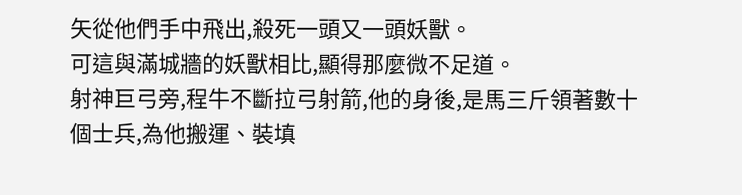矢從他們手中飛出,殺死一頭又一頭妖獸。
可這與滿城牆的妖獸相比,顯得那麼微不足道。
射神巨弓旁,程牛不斷拉弓射箭,他的身後,是馬三斤領著數十個士兵,為他搬運、裝填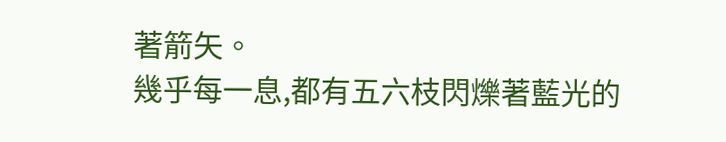著箭矢。
幾乎每一息,都有五六枝閃爍著藍光的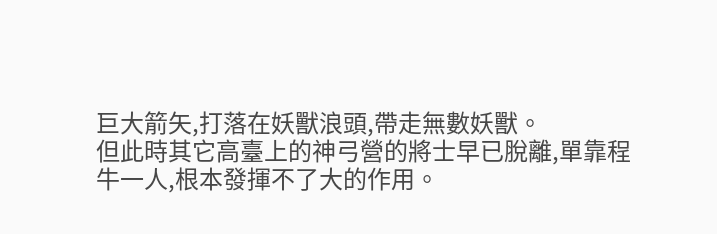巨大箭矢,打落在妖獸浪頭,帶走無數妖獸。
但此時其它高臺上的神弓營的將士早已脫離,單靠程牛一人,根本發揮不了大的作用。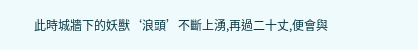此時城牆下的妖獸‘浪頭’不斷上湧,再過二十丈,便會與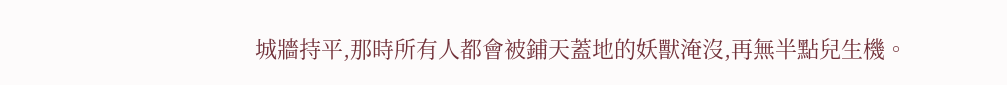城牆持平,那時所有人都會被鋪天蓋地的妖獸淹沒,再無半點兒生機。